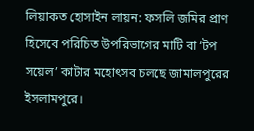লিয়াকত হোসাইন লায়ন: ফসলি জমির প্রাণ হিসেবে পরিচিত উপরিভাগের মাটি বা ‘টপ সয়েল’ কাটার মহোৎসব চলছে জামালপুরের ইসলামপুরে।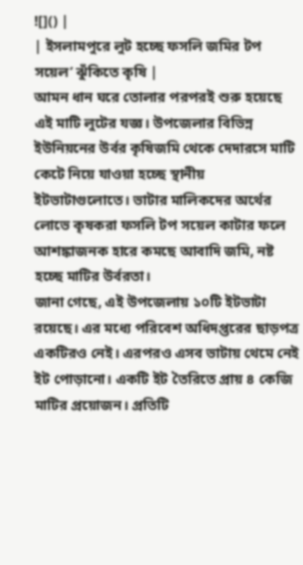![]() |
| ইসলামপুরে লুট হচ্ছে ফসলি জমির টপ সয়েল’ ঝুঁকিতে কৃষি |
আমন ধান ঘরে তোলার পরপরই শুরু হয়েছে এই মাটি লুটের যজ্ঞ। উপজেলার বিভিন্ন ইউনিয়নের উর্বর কৃষিজমি থেকে দেদারসে মাটি কেটে নিয়ে যাওয়া হচ্ছে স্থানীয় ইটভাটাগুলোতে। ভাটার মালিকদের অর্থের লোভে কৃষকরা ফসলি টপ সয়েল কাটার ফলে আশঙ্কাজনক হারে কমছে আবাদি জমি, নষ্ট হচ্ছে মাটির উর্বরতা।
জানা গেছে, এই উপজেলায় ১০টি ইটভাটা রয়েছে। এর মধ্যে পরিবেশ অধিদপ্তরের ছাড়পত্র একটিরও নেই। এরপরও এসব ভাটায় থেমে নেই ইট পোড়ানো। একটি ইট তৈরিতে প্রায় ৪ কেজি মাটির প্রয়োজন। প্রতিটি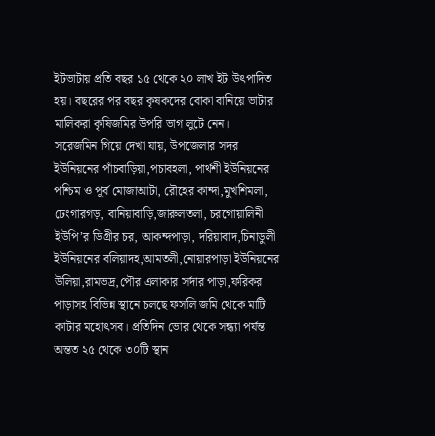ইটভাটায় প্রতি বছর ১৫ থেকে ২০ লাখ ইট উৎপাদিত হয়। বছরের পর বছর কৃষকদের বোকা বানিয়ে ভাটার মালিকরা কৃষিজমির উপরি ভাগ লুটে নেন।
সরেজমিন গিয়ে দেখা যায়, উপজেলার সদর ইউনিয়নের পাঁচবাড়িয়া,পচাবহলা, পার্থশী ইউনিয়নের পশ্চিম ও পূর্ব মোজাআটা, রৌহের কান্দা,মুখশিমলা, ঢেংগারগড়, বানিয়াবাড়ি,জারুলতলা, চরগোয়ালিনী ইউপি’র ডিগ্রীর চর, আকন্দপাড়া, দরিয়াবাদ,চিনাডুলী ইউনিয়নের বলিয়াদহ,আমতলী,নোয়ারপাড়া ইউনিয়নের উলিয়া,রামভদ্র,পৌর এলাকার সর্দার পাড়া,ফরিকর পাড়াসহ বিভিন্ন স্থানে চলছে ফসলি জমি থেকে মাটি কাটার মহোৎসব। প্রতিদিন ভোর থেকে সন্ধ্যা পর্যন্ত অন্তত ২৫ থেকে ৩০টি স্থান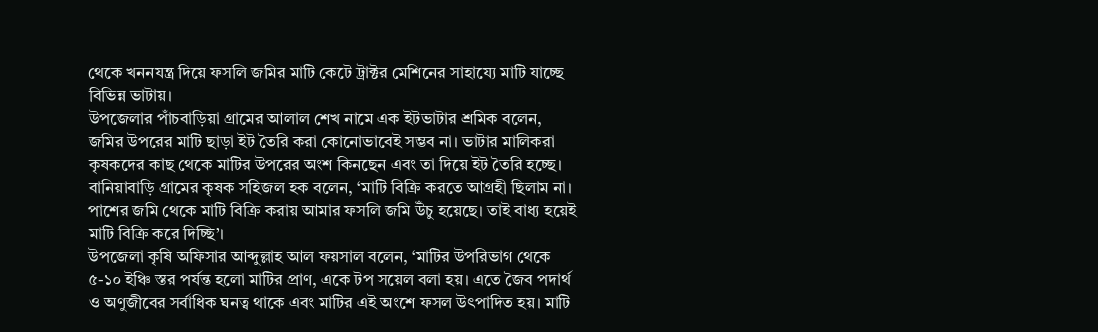থেকে খননযন্ত্র দিয়ে ফসলি জমির মাটি কেটে ট্রাক্টর মেশিনের সাহায্যে মাটি যাচ্ছে বিভিন্ন ভাটায়।
উপজেলার পাঁচবাড়িয়া গ্রামের আলাল শেখ নামে এক ইটভাটার শ্রমিক বলেন, জমির উপরের মাটি ছাড়া ইট তৈরি করা কোনোভাবেই সম্ভব না। ভাটার মালিকরা কৃষকদের কাছ থেকে মাটির উপরের অংশ কিনছেন এবং তা দিয়ে ইট তৈরি হচ্ছে। বানিয়াবাড়ি গ্রামের কৃষক সহিজল হক বলেন, ‘মাটি বিক্রি করতে আগ্রহী ছিলাম না। পাশের জমি থেকে মাটি বিক্রি করায় আমার ফসলি জমি উঁচু হয়েছে। তাই বাধ্য হয়েই মাটি বিক্রি করে দিচ্ছি’।
উপজেলা কৃষি অফিসার আব্দুল্লাহ আল ফয়সাল বলেন, ‘মাটির উপরিভাগ থেকে ৫-১০ ইঞ্চি স্তর পর্যন্ত হলো মাটির প্রাণ, একে টপ সয়েল বলা হয়। এতে জৈব পদার্থ ও অণুজীবের সর্বাধিক ঘনত্ব থাকে এবং মাটির এই অংশে ফসল উৎপাদিত হয়। মাটি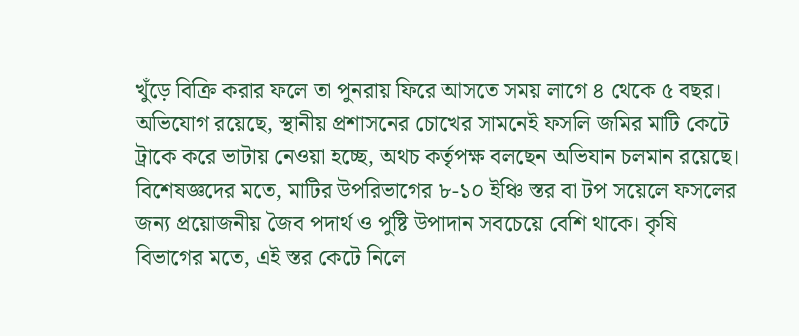খুঁড়ে বিক্রি করার ফলে তা পুনরায় ফিরে আসতে সময় লাগে ৪ থেকে ৫ বছর। অভিযোগ রয়েছে, স্থানীয় প্রশাসনের চোখের সামনেই ফসলি জমির মাটি কেটে ট্রাকে করে ভাটায় নেওয়া হচ্ছে, অথচ কর্তৃপক্ষ বলছেন অভিযান চলমান রয়েছে।
বিশেষজ্ঞদের মতে, মাটির উপরিভাগের ৮-১০ ইঞ্চি স্তর বা টপ সয়েলে ফসলের জন্য প্রয়োজনীয় জৈব পদার্থ ও পুষ্টি উপাদান সবচেয়ে বেশি থাকে। কৃষি বিভাগের মতে, এই স্তর কেটে নিলে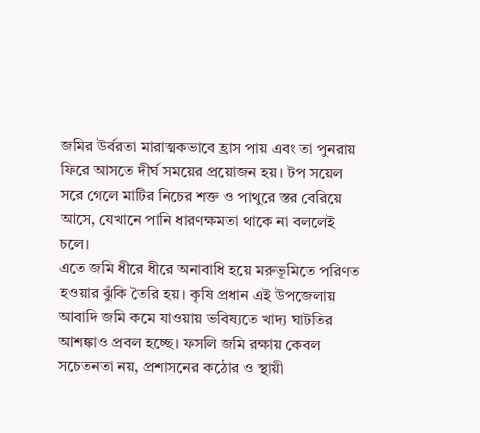জমির উর্বরতা মারাত্মকভাবে হ্রাস পায় এবং তা পুনরায় ফিরে আসতে দীর্ঘ সময়ের প্রয়োজন হয়। টপ সয়েল সরে গেলে মাটির নিচের শক্ত ও পাথুরে স্তর বেরিয়ে আসে, যেখানে পানি ধারণক্ষমতা থাকে না বললেই চলে।
এতে জমি ধীরে ধীরে অনাবাধি হয়ে মরুভূমিতে পরিণত হওয়ার ঝুঁকি তৈরি হয়। কৃষি প্রধান এই উপজেলায় আবাদি জমি কমে যাওয়ায় ভবিষ্যতে খাদ্য ঘাটতির আশঙ্কাও প্রবল হচ্ছে। ফসলি জমি রক্ষায় কেবল সচেতনতা নয়, প্রশাসনের কঠোর ও স্থায়ী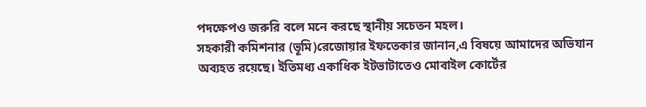পদক্ষেপও জরুরি বলে মনে করছে স্থানীয় সচেতন মহল।
সহকারী কমিশনার (ভূমি)রেজোয়ার ইফতেকার জানান,এ বিষয়ে আমাদের অভিযান অব্যহত রয়েছে। ইতিমধ্য একাধিক ইটভাটাতেও মোবাইল কোর্টের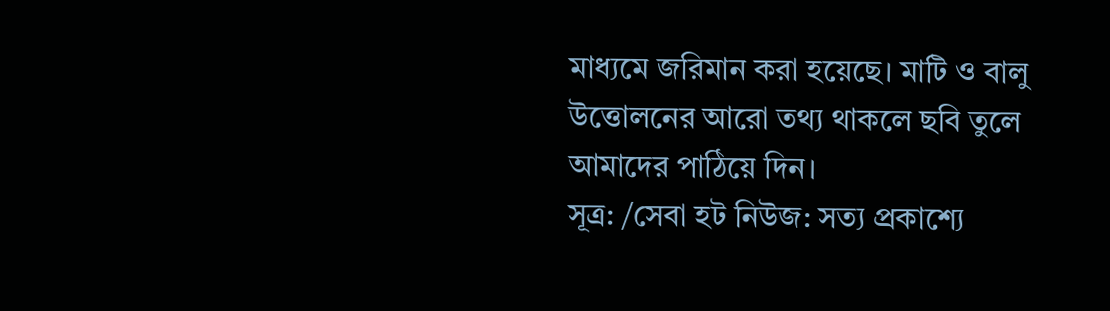মাধ্যমে জরিমান করা হয়েছে। মাটি ও বালু উত্তোলনের আরো তথ্য থাকলে ছবি তুলে আমাদের পাঠিয়ে দিন।
সূত্র: /সেবা হট নিউজ: সত্য প্রকাশ্যে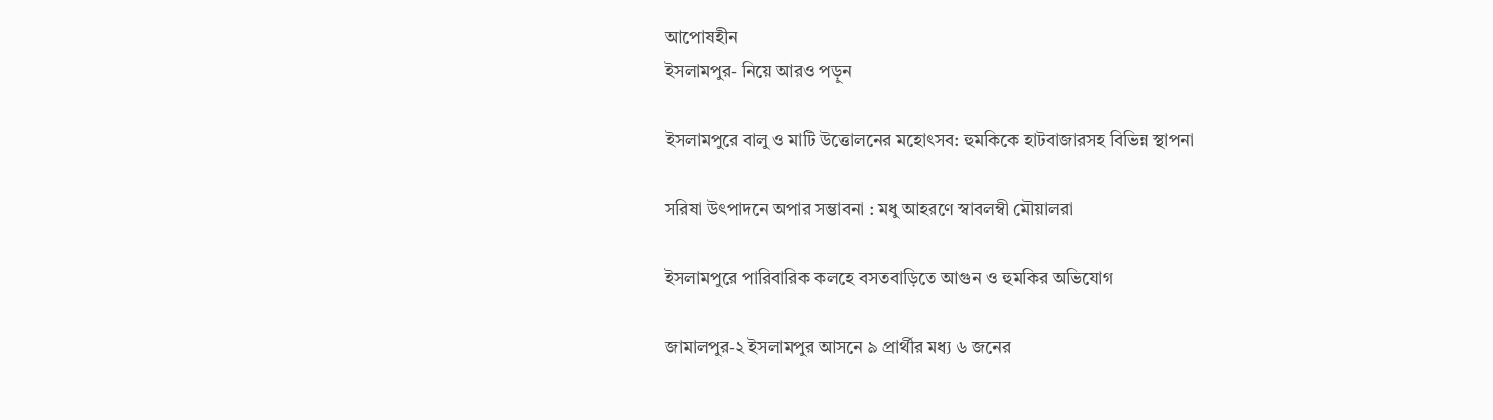আপোষহীন
ইসলামপুর- নিয়ে আরও পড়ুন

ইসলামপুরে বালু ও মাটি উত্তোলনের মহোৎসব: হুমকিকে হাটবাজারসহ বিভিন্ন স্থাপনা

সরিষা উৎপাদনে অপার সম্ভাবনা : মধু আহরণে স্বাবলম্বী মৌয়ালরা

ইসলামপুরে পারিবারিক কলহে বসতবাড়িতে আগুন ও হুমকির অভিযোগ

জামালপুর-২ ইসলামপুর আসনে ৯ প্রার্থীর মধ্য ৬ জনের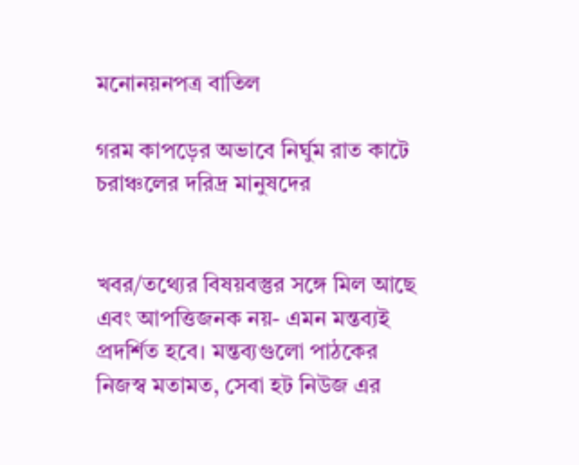মনোনয়নপত্র বাতিল

গরম কাপড়ের অভাবে নির্ঘুম রাত কাটে চরাঞ্চলের দরিদ্র মানুষদের


খবর/তথ্যের বিষয়বস্তুর সঙ্গে মিল আছে এবং আপত্তিজনক নয়- এমন মন্তব্যই প্রদর্শিত হবে। মন্তব্যগুলো পাঠকের নিজস্ব মতামত, সেবা হট নিউজ এর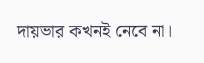দায়ভার কখনই নেবে না।